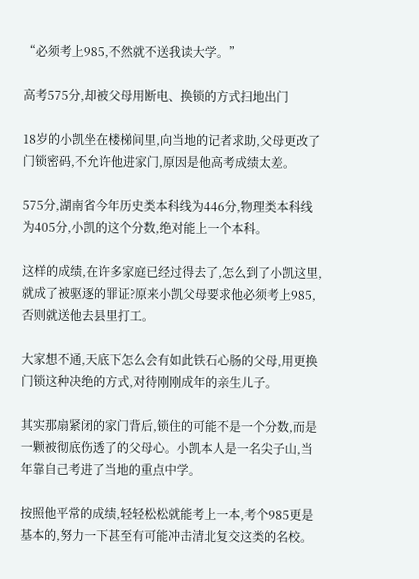“必须考上985,不然就不送我读大学。”

高考575分,却被父母用断电、换锁的方式扫地出门

18岁的小凯坐在楼梯间里,向当地的记者求助,父母更改了门锁密码,不允许他进家门,原因是他高考成绩太差。

575分,湖南省今年历史类本科线为446分,物理类本科线为405分,小凯的这个分数,绝对能上一个本科。

这样的成绩,在许多家庭已经过得去了,怎么到了小凯这里,就成了被驱逐的罪证?原来小凯父母要求他必须考上985,否则就送他去县里打工。

大家想不通,天底下怎么会有如此铁石心肠的父母,用更换门锁这种决绝的方式,对待刚刚成年的亲生儿子。

其实那扇紧闭的家门背后,锁住的可能不是一个分数,而是一颗被彻底伤透了的父母心。小凯本人是一名尖子山,当年靠自己考进了当地的重点中学。

按照他平常的成绩,轻轻松松就能考上一本,考个985更是基本的,努力一下甚至有可能冲击清北复交这类的名校。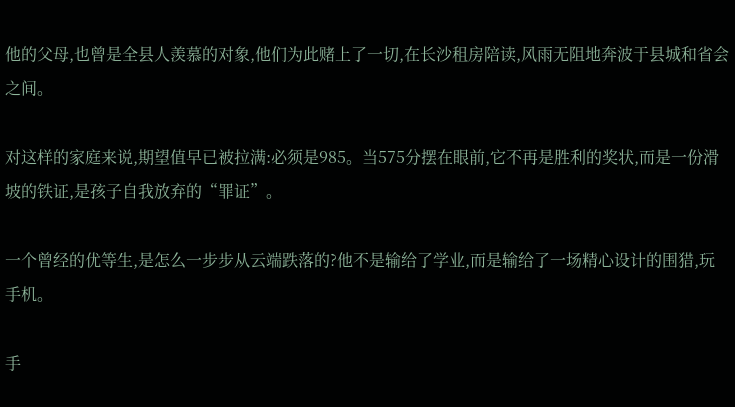他的父母,也曾是全县人羡慕的对象,他们为此赌上了一切,在长沙租房陪读,风雨无阻地奔波于县城和省会之间。

对这样的家庭来说,期望值早已被拉满:必须是985。当575分摆在眼前,它不再是胜利的奖状,而是一份滑坡的铁证,是孩子自我放弃的“罪证”。

一个曾经的优等生,是怎么一步步从云端跌落的?他不是输给了学业,而是输给了一场精心设计的围猎,玩手机。

手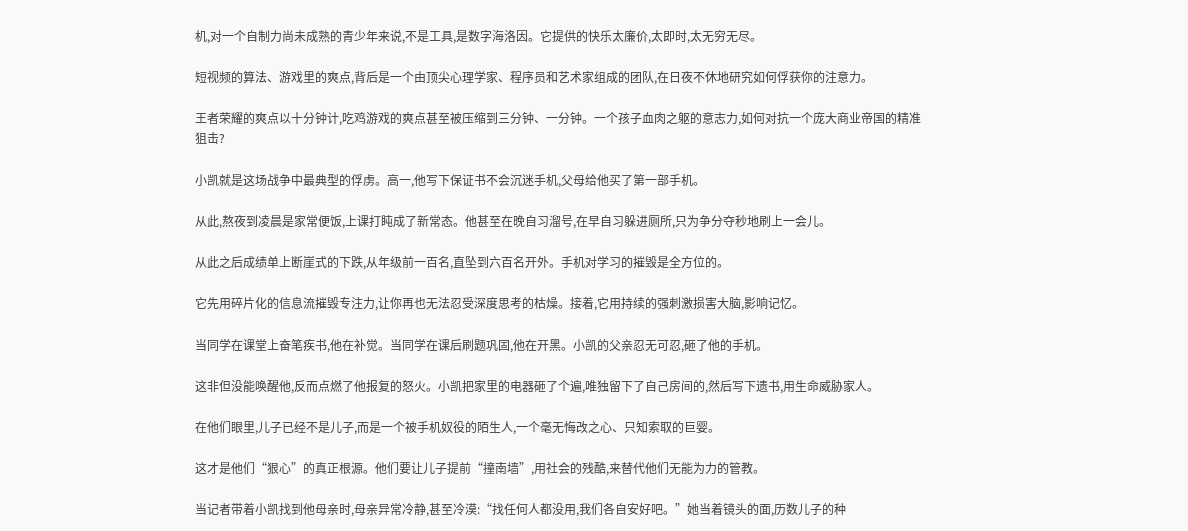机,对一个自制力尚未成熟的青少年来说,不是工具,是数字海洛因。它提供的快乐太廉价,太即时,太无穷无尽。

短视频的算法、游戏里的爽点,背后是一个由顶尖心理学家、程序员和艺术家组成的团队,在日夜不休地研究如何俘获你的注意力。

王者荣耀的爽点以十分钟计,吃鸡游戏的爽点甚至被压缩到三分钟、一分钟。一个孩子血肉之躯的意志力,如何对抗一个庞大商业帝国的精准狙击?

小凯就是这场战争中最典型的俘虏。高一,他写下保证书不会沉迷手机,父母给他买了第一部手机。

从此,熬夜到凌晨是家常便饭,上课打盹成了新常态。他甚至在晚自习溜号,在早自习躲进厕所,只为争分夺秒地刷上一会儿。

从此之后成绩单上断崖式的下跌,从年级前一百名,直坠到六百名开外。手机对学习的摧毁是全方位的。

它先用碎片化的信息流摧毁专注力,让你再也无法忍受深度思考的枯燥。接着,它用持续的强刺激损害大脑,影响记忆。

当同学在课堂上奋笔疾书,他在补觉。当同学在课后刷题巩固,他在开黑。小凯的父亲忍无可忍,砸了他的手机。

这非但没能唤醒他,反而点燃了他报复的怒火。小凯把家里的电器砸了个遍,唯独留下了自己房间的,然后写下遗书,用生命威胁家人。

在他们眼里,儿子已经不是儿子,而是一个被手机奴役的陌生人,一个毫无悔改之心、只知索取的巨婴。

这才是他们“狠心”的真正根源。他们要让儿子提前“撞南墙”,用社会的残酷,来替代他们无能为力的管教。

当记者带着小凯找到他母亲时,母亲异常冷静,甚至冷漠:“找任何人都没用,我们各自安好吧。”她当着镜头的面,历数儿子的种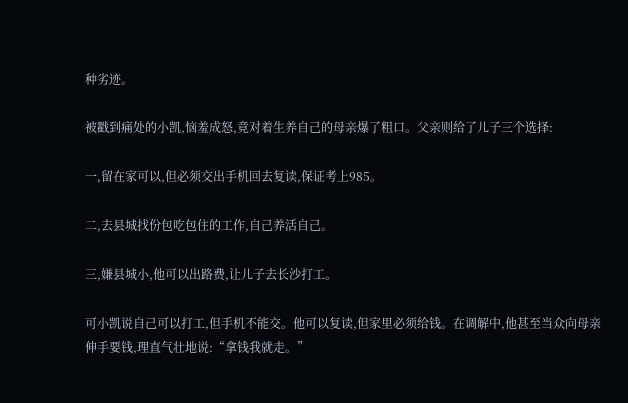种劣迹。

被戳到痛处的小凯,恼羞成怒,竟对着生养自己的母亲爆了粗口。父亲则给了儿子三个选择:

一,留在家可以,但必须交出手机回去复读,保证考上985。

二,去县城找份包吃包住的工作,自己养活自己。

三,嫌县城小,他可以出路费,让儿子去长沙打工。

可小凯说自己可以打工,但手机不能交。他可以复读,但家里必须给钱。在调解中,他甚至当众向母亲伸手要钱,理直气壮地说:“拿钱我就走。”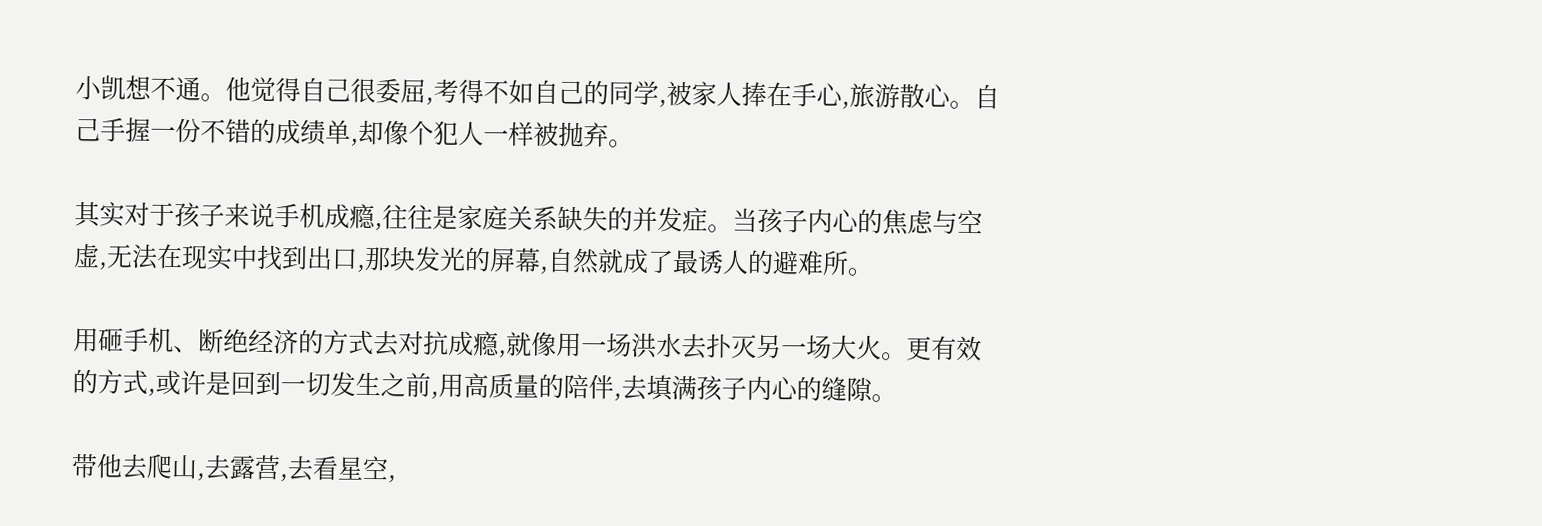小凯想不通。他觉得自己很委屈,考得不如自己的同学,被家人捧在手心,旅游散心。自己手握一份不错的成绩单,却像个犯人一样被抛弃。

其实对于孩子来说手机成瘾,往往是家庭关系缺失的并发症。当孩子内心的焦虑与空虚,无法在现实中找到出口,那块发光的屏幕,自然就成了最诱人的避难所。

用砸手机、断绝经济的方式去对抗成瘾,就像用一场洪水去扑灭另一场大火。更有效的方式,或许是回到一切发生之前,用高质量的陪伴,去填满孩子内心的缝隙。

带他去爬山,去露营,去看星空,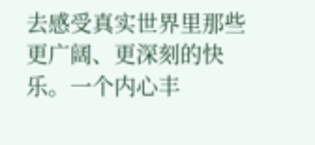去感受真实世界里那些更广阔、更深刻的快乐。一个内心丰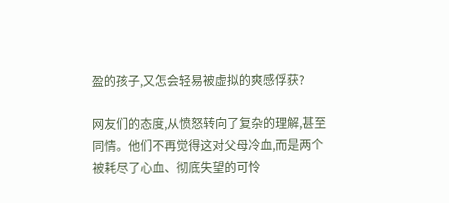盈的孩子,又怎会轻易被虚拟的爽感俘获?

网友们的态度,从愤怒转向了复杂的理解,甚至同情。他们不再觉得这对父母冷血,而是两个被耗尽了心血、彻底失望的可怜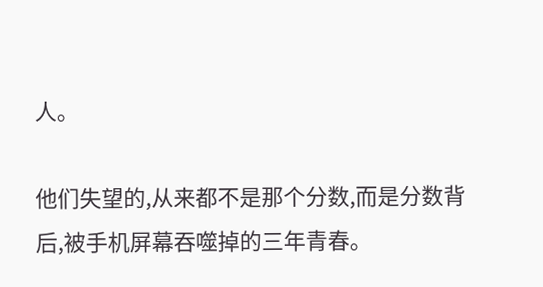人。

他们失望的,从来都不是那个分数,而是分数背后,被手机屏幕吞噬掉的三年青春。